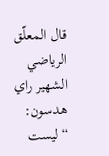قال المعلّق الرياضي الشهير راي هدسون: “ليست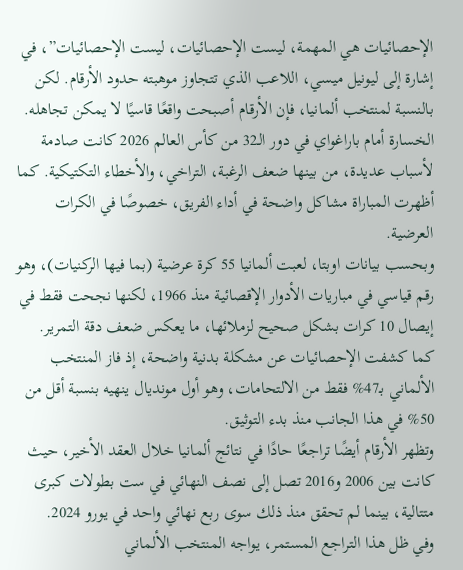الإحصائيات هي المهمة، ليست الإحصائيات، ليست الإحصائيات”، في إشارة إلى ليونيل ميسي، اللاعب الذي تتجاوز موهبته حدود الأرقام. لكن بالنسبة لمنتخب ألمانيا، فإن الأرقام أصبحت واقعًا قاسيًا لا يمكن تجاهله.
الخسارة أمام باراغواي في دور الـ32 من كأس العالم 2026 كانت صادمة لأسباب عديدة، من بينها ضعف الرغبة، التراخي، والأخطاء التكتيكية. كما أظهرت المباراة مشاكل واضحة في أداء الفريق، خصوصًا في الكرات العرضية.
وبحسب بيانات اوبتا، لعبت ألمانيا 55 كرة عرضية (بما فيها الركنيات)، وهو رقم قياسي في مباريات الأدوار الإقصائية منذ 1966، لكنها نجحت فقط في إيصال 10 كرات بشكل صحيح لزملائها، ما يعكس ضعف دقة التمرير.
كما كشفت الإحصائيات عن مشكلة بدنية واضحة، إذ فاز المنتخب الألماني بـ47% فقط من الالتحامات، وهو أول مونديال ينهيه بنسبة أقل من 50% في هذا الجانب منذ بدء التوثيق.
وتظهر الأرقام أيضًا تراجعًا حادًا في نتائج ألمانيا خلال العقد الأخير، حيث كانت بين 2006 و2016 تصل إلى نصف النهائي في ست بطولات كبرى متتالية، بينما لم تحقق منذ ذلك سوى ربع نهائي واحد في يورو 2024.
وفي ظل هذا التراجع المستمر، يواجه المنتخب الألماني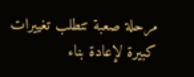مرحلة صعبة تتطلب تغييرات كبيرة لإعادة بناء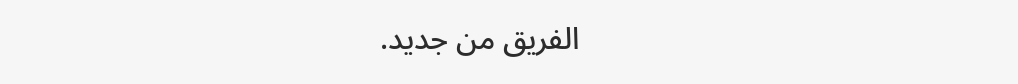الفريق من جديد.